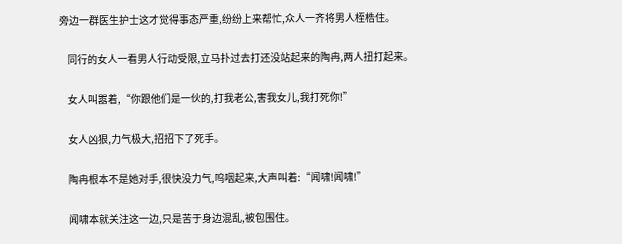旁边一群医生护士这才觉得事态严重,纷纷上来帮忙,众人一齐将男人桎梏住。

    同行的女人一看男人行动受限,立马扑过去打还没站起来的陶冉,两人扭打起来。

    女人叫嚣着,“你跟他们是一伙的,打我老公,害我女儿,我打死你!”

    女人凶狠,力气极大,招招下了死手。

    陶冉根本不是她对手,很快没力气,呜咽起来,大声叫着:“闻啸!闻啸!”

    闻啸本就关注这一边,只是苦于身边混乱,被包围住。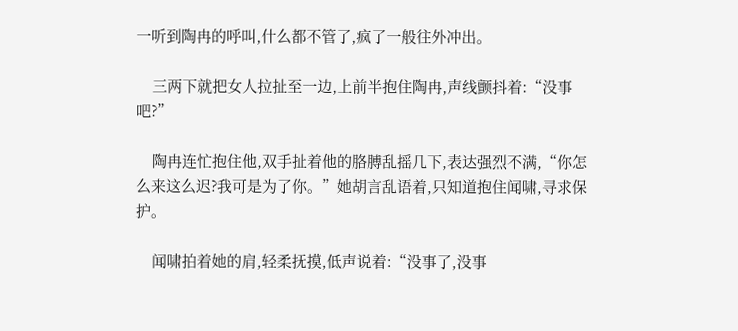一听到陶冉的呼叫,什么都不管了,疯了一般往外冲出。

    三两下就把女人拉扯至一边,上前半抱住陶冉,声线颤抖着:“没事吧?”

    陶冉连忙抱住他,双手扯着他的胳膊乱摇几下,表达强烈不满,“你怎么来这么迟?我可是为了你。”她胡言乱语着,只知道抱住闻啸,寻求保护。

    闻啸拍着她的肩,轻柔抚摸,低声说着:“没事了,没事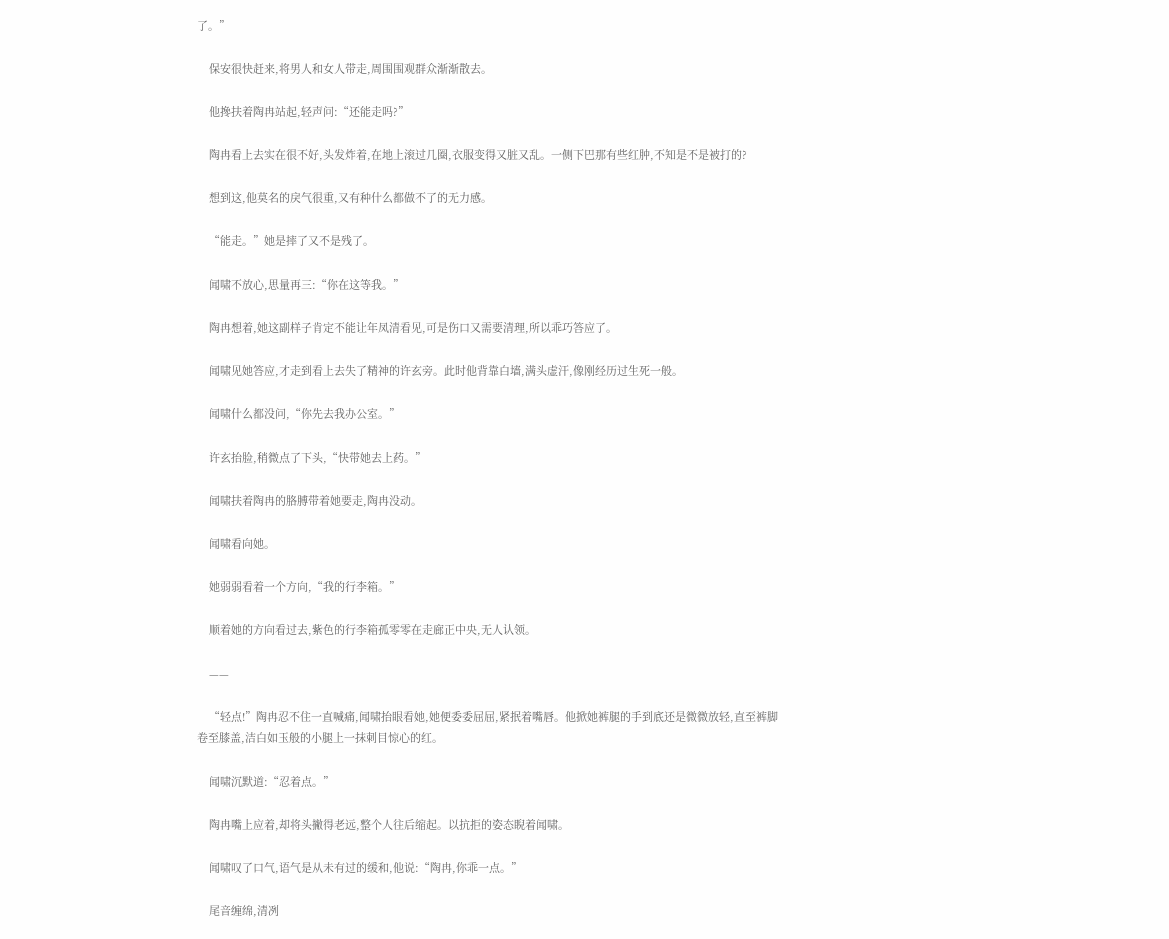了。”

    保安很快赶来,将男人和女人带走,周围围观群众渐渐散去。

    他搀扶着陶冉站起,轻声问:“还能走吗?”

    陶冉看上去实在很不好,头发炸着,在地上滚过几圈,衣服变得又脏又乱。一侧下巴那有些红肿,不知是不是被打的?

    想到这,他莫名的戾气很重,又有种什么都做不了的无力感。

    “能走。”她是摔了又不是残了。

    闻啸不放心,思量再三:“你在这等我。”

    陶冉想着,她这副样子肯定不能让年凤清看见,可是伤口又需要清理,所以乖巧答应了。

    闻啸见她答应,才走到看上去失了精神的许玄旁。此时他背靠白墙,满头虚汗,像刚经历过生死一般。

    闻啸什么都没问,“你先去我办公室。”

    许玄抬脸,稍微点了下头,“快带她去上药。”

    闻啸扶着陶冉的胳膊带着她要走,陶冉没动。

    闻啸看向她。

    她弱弱看着一个方向,“我的行李箱。”

    顺着她的方向看过去,紫色的行李箱孤零零在走廊正中央,无人认领。

    ——

    “轻点!”陶冉忍不住一直喊痛,闻啸抬眼看她,她便委委屈屈,紧抿着嘴唇。他掀她裤腿的手到底还是微微放轻,直至裤脚卷至膝盖,洁白如玉般的小腿上一抹刺目惊心的红。

    闻啸沉默道:“忍着点。”

    陶冉嘴上应着,却将头撇得老远,整个人往后缩起。以抗拒的姿态睨着闻啸。

    闻啸叹了口气,语气是从未有过的缓和,他说:“陶冉,你乖一点。”

    尾音缠绵,清冽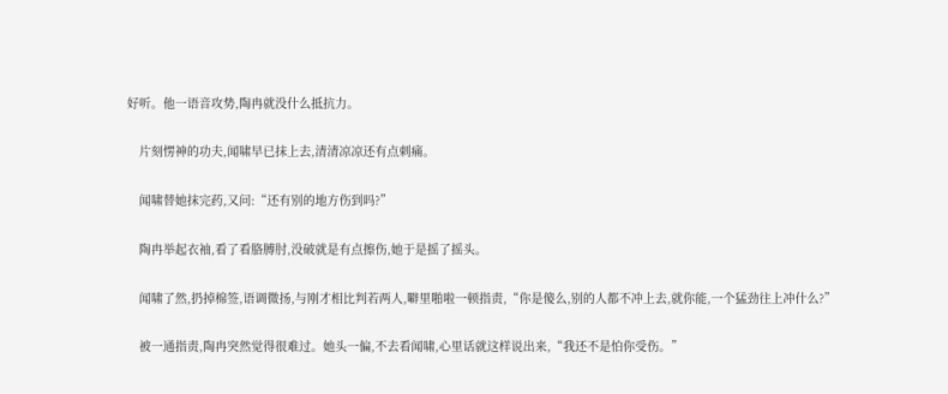好听。他一语音攻势,陶冉就没什么抵抗力。

    片刻愣神的功夫,闻啸早已抹上去,清清凉凉还有点刺痛。

    闻啸替她抹完药,又问:“还有别的地方伤到吗?”

    陶冉举起衣袖,看了看胳膊肘,没破就是有点擦伤,她于是摇了摇头。

    闻啸了然,扔掉棉签,语调微扬,与刚才相比判若两人,噼里啪啦一顿指责,“你是傻么,别的人都不冲上去,就你能,一个猛劲往上冲什么?”

    被一通指责,陶冉突然觉得很难过。她头一偏,不去看闻啸,心里话就这样说出来,“我还不是怕你受伤。”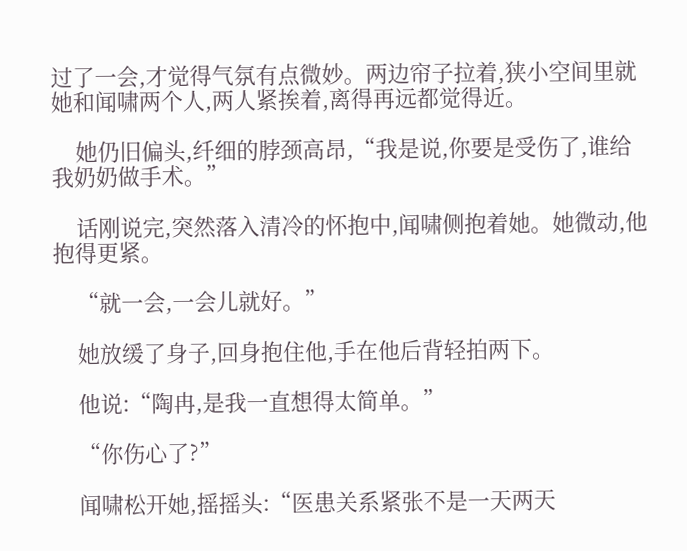过了一会,才觉得气氛有点微妙。两边帘子拉着,狭小空间里就她和闻啸两个人,两人紧挨着,离得再远都觉得近。

    她仍旧偏头,纤细的脖颈高昂,“我是说,你要是受伤了,谁给我奶奶做手术。”

    话刚说完,突然落入清冷的怀抱中,闻啸侧抱着她。她微动,他抱得更紧。

    “就一会,一会儿就好。”

    她放缓了身子,回身抱住他,手在他后背轻拍两下。

    他说:“陶冉,是我一直想得太简单。”

    “你伤心了?”

    闻啸松开她,摇摇头:“医患关系紧张不是一天两天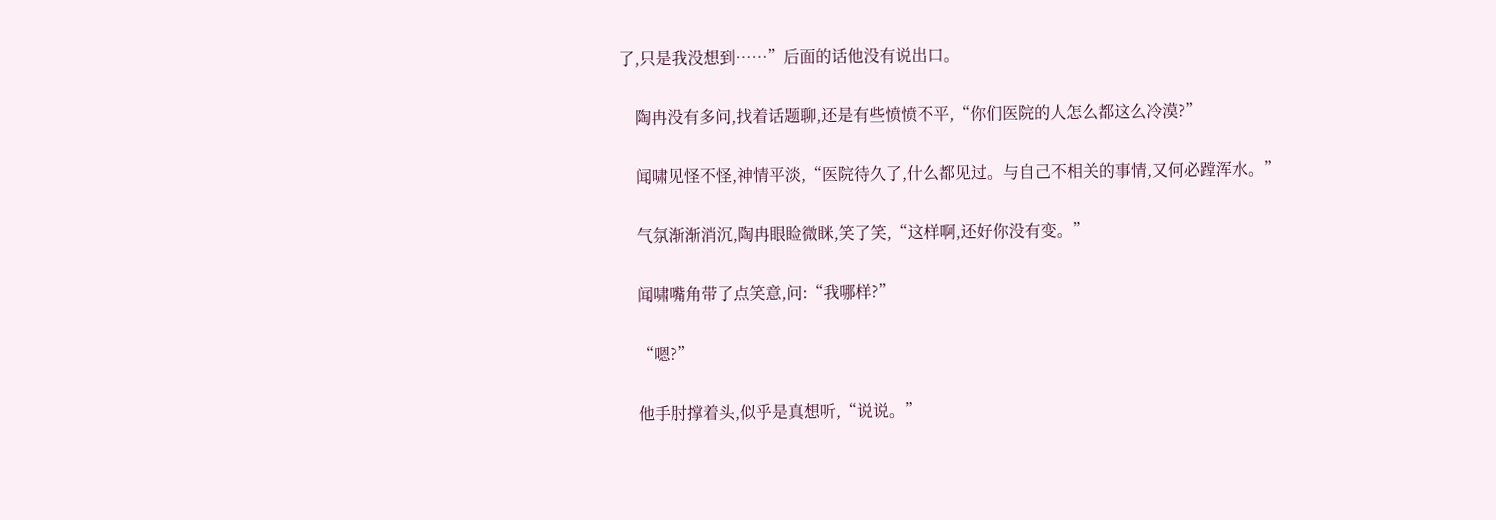了,只是我没想到……”后面的话他没有说出口。

    陶冉没有多问,找着话题聊,还是有些愤愤不平,“你们医院的人怎么都这么冷漠?”

    闻啸见怪不怪,神情平淡,“医院待久了,什么都见过。与自己不相关的事情,又何必蹚浑水。”

    气氛渐渐消沉,陶冉眼睑微眯,笑了笑,“这样啊,还好你没有变。”

    闻啸嘴角带了点笑意,问:“我哪样?”

    “嗯?”

    他手肘撑着头,似乎是真想听,“说说。”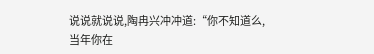说说就说说,陶冉兴冲冲道:“你不知道么,当年你在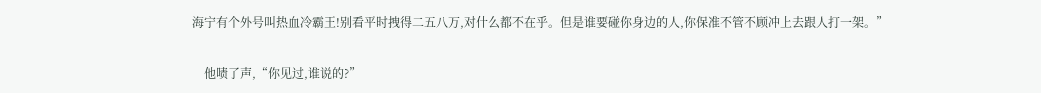海宁有个外号叫热血冷霸王!别看平时拽得二五八万,对什么都不在乎。但是谁要碰你身边的人,你保准不管不顾冲上去跟人打一架。”

    他啧了声,“你见过,谁说的?”